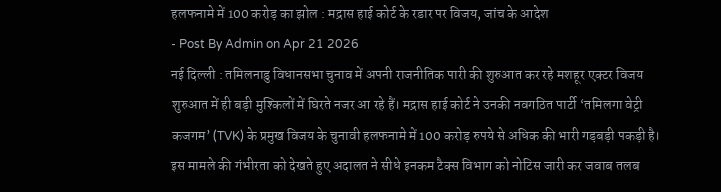हलफनामे में 100 करोड़ का झोल : मद्रास हाई कोर्ट के रडार पर विजय, जांच के आदेश
- Post By Admin on Apr 21 2026
नई दिल्ली : तमिलनाडु विधानसभा चुनाव में अपनी राजनीतिक पारी की शुरुआत कर रहे मशहूर एक्टर विजय शुरुआत में ही बड़ी मुश्किलों में घिरते नजर आ रहे हैं। मद्रास हाई कोर्ट ने उनकी नवगठित पार्टी ‘तमिलगा वेट्री कजगम’ (TVK) के प्रमुख विजय के चुनावी हलफनामे में 100 करोड़ रुपये से अधिक की भारी गड़बड़ी पकड़ी है। इस मामले की गंभीरता को देखते हुए अदालत ने सीधे इनकम टैक्स विभाग को नोटिस जारी कर जवाब तलब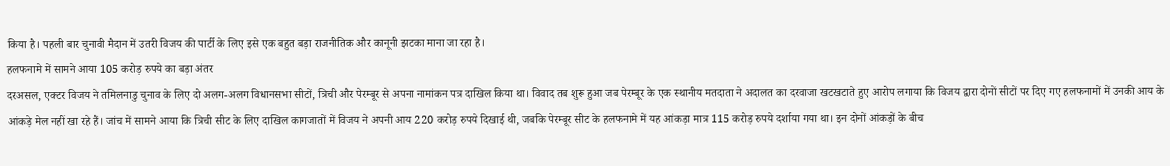किया है। पहली बार चुनावी मैदान में उतरी विजय की पार्टी के लिए इसे एक बहुत बड़ा राजनीतिक और कानूनी झटका माना जा रहा है।
हलफनामे में सामने आया 105 करोड़ रुपये का बड़ा अंतर
दरअसल, एक्टर विजय ने तमिलनाडु चुनाव के लिए दो अलग-अलग विधानसभा सीटों, त्रिची और पेरम्बूर से अपना नामांकन पत्र दाखिल किया था। विवाद तब शुरू हुआ जब पेरम्बूर के एक स्थानीय मतदाता ने अदालत का दरवाजा खटखटाते हुए आरोप लगाया कि विजय द्वारा दोनों सीटों पर दिए गए हलफनामों में उनकी आय के आंकड़े मेल नहीं खा रहे हैं। जांच में सामने आया कि त्रिची सीट के लिए दाखिल कागजातों में विजय ने अपनी आय 220 करोड़ रुपये दिखाई थी, जबकि पेरम्बूर सीट के हलफनामे में यह आंकड़ा मात्र 115 करोड़ रुपये दर्शाया गया था। इन दोनों आंकड़ों के बीच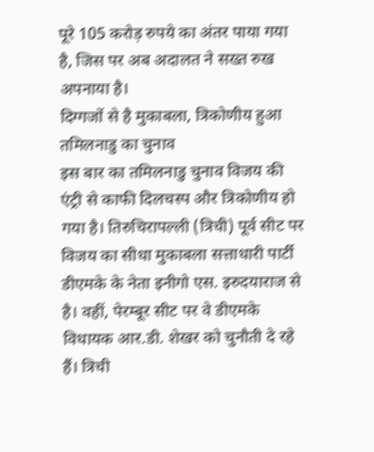पूरे 105 करोड़ रुपये का अंतर पाया गया है, जिस पर अब अदालत ने सख्त रुख अपनाया है।
दिग्गजों से है मुकाबला, त्रिकोणीय हुआ तमिलनाडु का चुनाव
इस बार का तमिलनाडु चुनाव विजय की एंट्री से काफी दिलचस्प और त्रिकोणीय हो गया है। तिरुचिरापल्ली (त्रिची) पूर्व सीट पर विजय का सीधा मुकाबला सत्ताधारी पार्टी डीएमके के नेता इनीगो एस. इरुदयाराज से है। वहीं, पेरम्बूर सीट पर वे डीएमके विधायक आर.डी. शेखर को चुनौती दे रहे हैं। त्रिची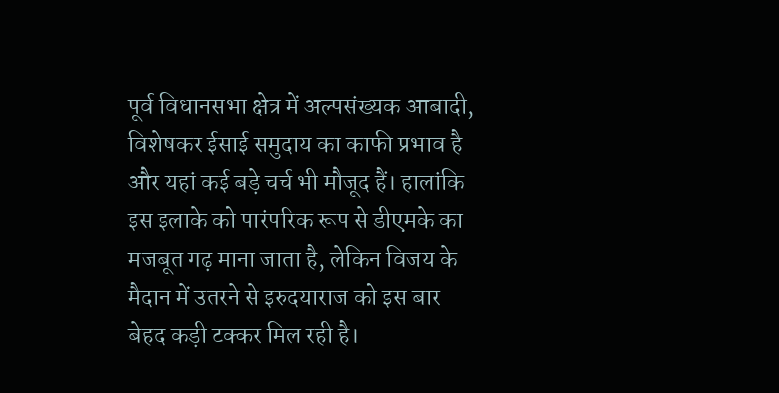पूर्व विधानसभा क्षेत्र में अल्पसंख्यक आबादी, विशेषकर ईसाई समुदाय का काफी प्रभाव है और यहां कई बड़े चर्च भी मौजूद हैं। हालांकि इस इलाके को पारंपरिक रूप से डीएमके का मजबूत गढ़ माना जाता है, लेकिन विजय के मैदान में उतरने से इरुदयाराज को इस बार बेहद कड़ी टक्कर मिल रही है।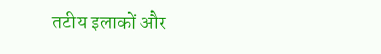तटीय इलाकों और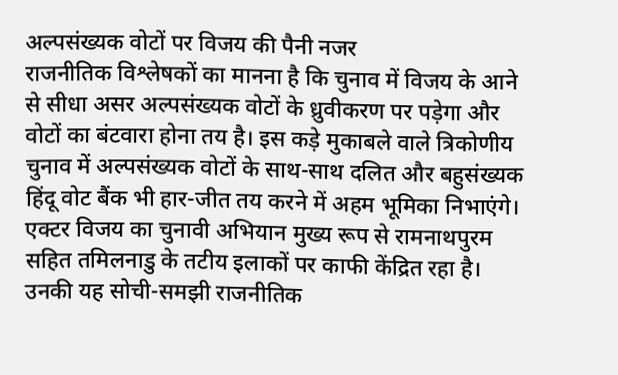अल्पसंख्यक वोटों पर विजय की पैनी नजर
राजनीतिक विश्लेषकों का मानना है कि चुनाव में विजय के आने से सीधा असर अल्पसंख्यक वोटों के ध्रुवीकरण पर पड़ेगा और वोटों का बंटवारा होना तय है। इस कड़े मुकाबले वाले त्रिकोणीय चुनाव में अल्पसंख्यक वोटों के साथ-साथ दलित और बहुसंख्यक हिंदू वोट बैंक भी हार-जीत तय करने में अहम भूमिका निभाएंगे। एक्टर विजय का चुनावी अभियान मुख्य रूप से रामनाथपुरम सहित तमिलनाडु के तटीय इलाकों पर काफी केंद्रित रहा है। उनकी यह सोची-समझी राजनीतिक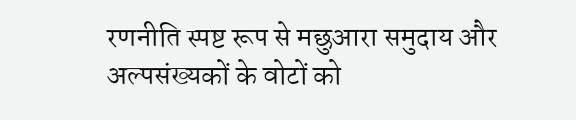रणनीति स्पष्ट रूप से मछुआरा समुदाय और अल्पसंख्यकों के वोटों को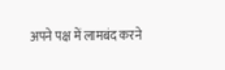अपने पक्ष में लामबंद करने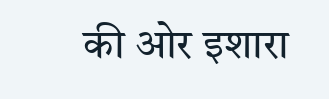की ओर इशारा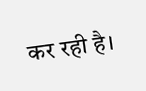कर रही है।